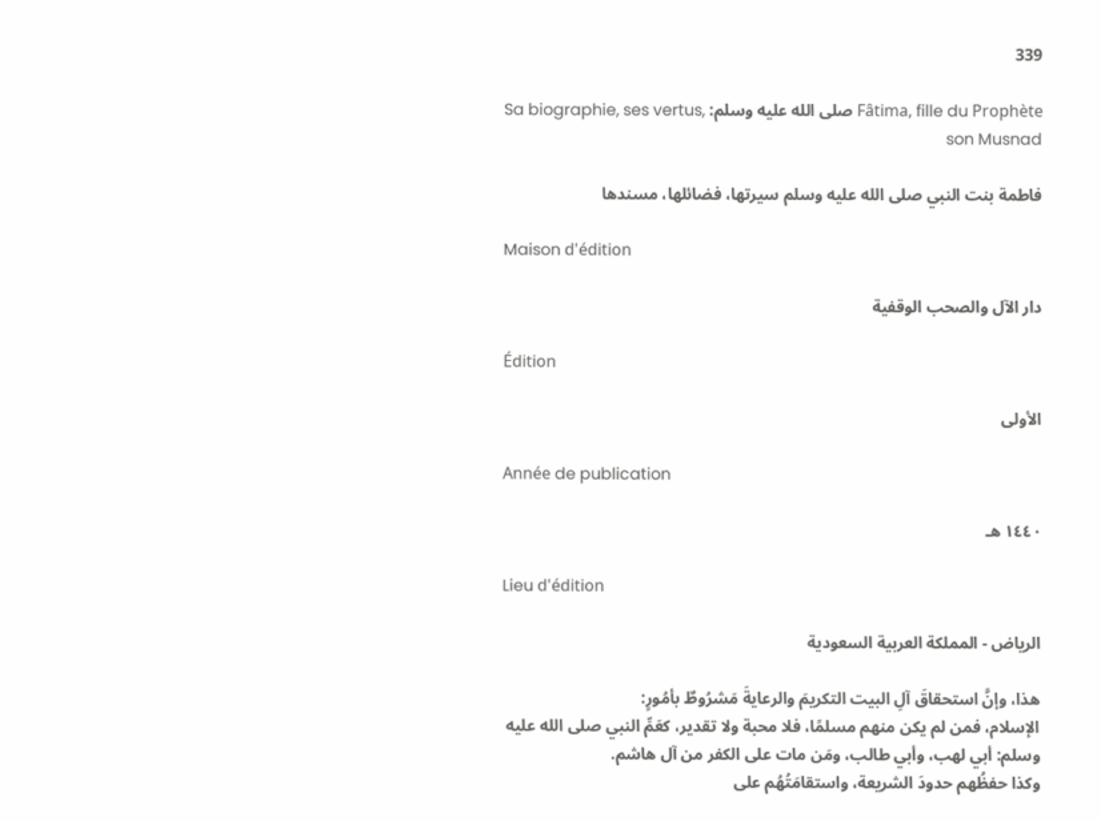339

Fâtima, fille du Prophète صلى الله عليه وسلم: Sa biographie, ses vertus, son Musnad

فاطمة بنت النبي صلى الله عليه وسلم سيرتها، فضائلها، مسندها

Maison d'édition

دار الآل والصحب الوقفية

Édition

الأولى

Année de publication

١٤٤٠ هـ

Lieu d'édition

الرياض - المملكة العربية السعودية

هذا، وإنَّ استحقاقَ آلِ البيت التكريمَ والرعايةَ مَشرُوطٌ بأمُورٍ:
الإسلام، فمن لم يكن منهم مسلمًا، فلا محبة ولا تقدير، كعَمِّ النبي صلى الله عليه وسلم: أبي لهب، وأبي طالب، ومَن مات على الكفر من آل هاشم.
وكذا حفظُهم حدودَ الشريعة، واستقامَتُهُم على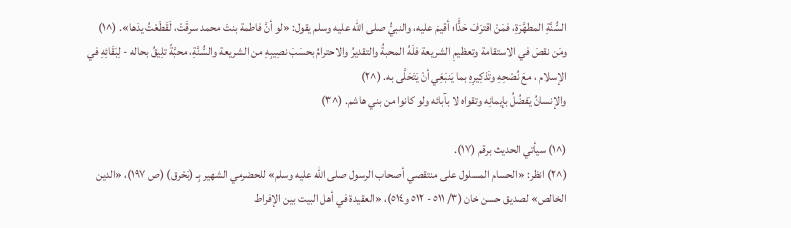السُّنَّةِ المطهَّرَةِ، فمَنْ اقترَفَ حَدًَّا؛ أقيمَ عليه، والنبيُّ صلى الله عليه وسلم يقول: «لو أنَّ فاطمة بنتَ محمد سرقَتْ، لَقَطَعْتُ يدَها». (^١)
ومَن نقصَ في الاستقامة وتعظيمِ الشريعة فلَهُ المحبةُ والتقديرُ والاحترامُ بحسَبَ نصِيبِهِ من الشريعة والسُّنَّةِ، محبَّةً تلِيقُ بحاله - لِبَقَائِهِ في الإسلام ، معَ نُصْحِهِ وتَذكِيرِهِ بما يَنبَغِي أنْ يَتَحَلَّى به. (^٢)
والإنسانُ يَفضُلُ بإيمانِه وتقواه لا بآبائه ولو كانوا من بني هاشم. (^٣)

(^١) سيأتي الحديث برقم (١٧).
(^٢) انظر: «الحسام المسلول على منتقصي أصحاب الرسول صلى الله عليه وسلم» للحضرمي الشهير بِـ (بَحْرق) (ص ١٩٧)، «الدين الخالص» لصديق حسن خان (٣/ ٥١١ - ٥١٢ و٥١٤)، «العقيدة في أهل البيت بين الإفراط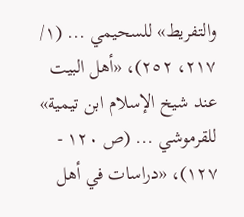والتفريط» للسحيمي ... (١/ ٢١٧، ٢٥٢)، «أهل البيت عند شيخ الإسلام ابن تيمية» للقرموشي ... (ص ١٢٠ - ١٢٧)، «دراسات في أهل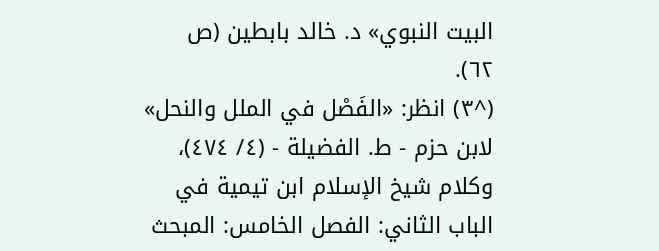البيت النبوي» د. خالد بابطين (ص ٦٢).
(^٣) انظر: «الفَصْل في الملل والنحل» لابن حزم - ط. الفضيلة - (٤/ ٤٧٤)، وكلام شيخ الإسلام ابن تيمية في الباب الثاني: الفصل الخامس: المبحث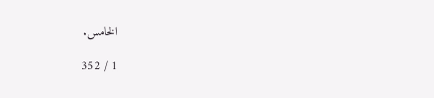الخامس.

1 / 352